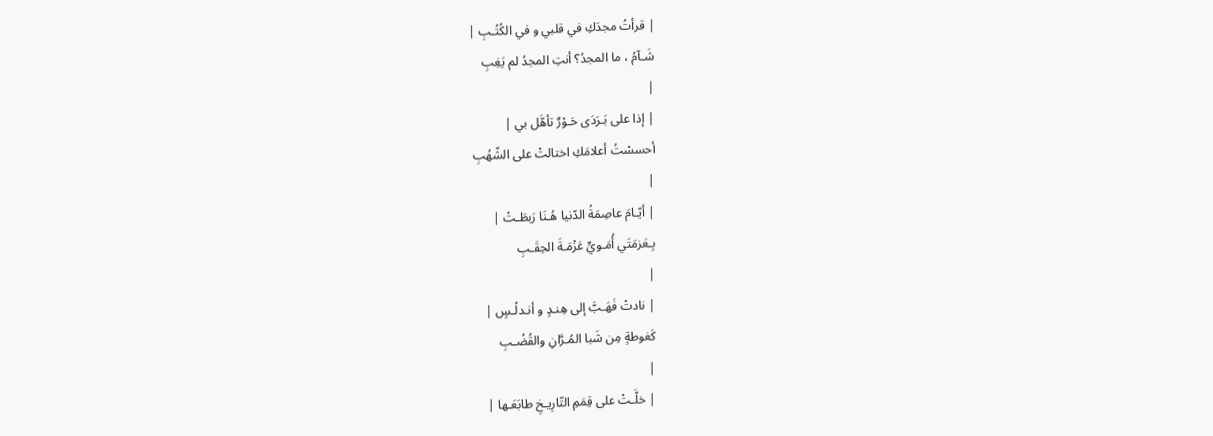| قرأتُ مجدَكِ في قلبي و في الكُتُـبِ |
شَـآمُ ، ما المجدُ؟ أنتِ المجدُ لم يَغِبِ
|
| إذا على بَـرَدَى حَـوْرٌ تأهَّل بي |
أحسسْتُ أعلامَكِ اختالتْ على الشّهُبِ
|
| أيّـامَ عاصِمَةُ الدّنيا هُـنَا رَبطَـتْ |
بِـعَزمَتَي أُمَـويٍّ عَزْمَـةَ الحِقَـبِ
|
| نادتْ فَهَـبَّ إلى هِنـدٍ و أنـدلُـسٍ |
كَغوطةٍ مِن شَبا المُـرَّانِ والقُضُـبِ
|
| خلَّـتْ على قِمَمِ التّارِيـخِ طابَعَـها |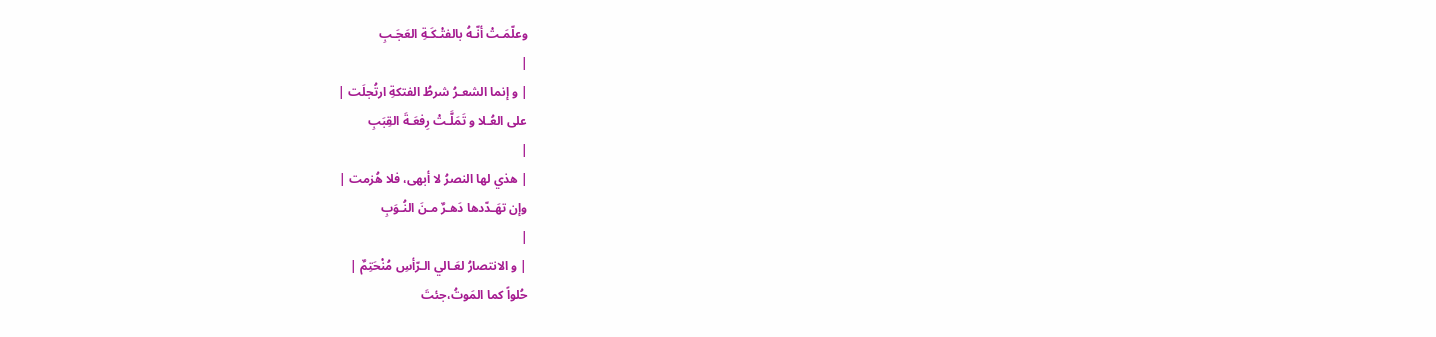وعلّمَـتْ أنّـهُ بالفتْـكَـةِ العَجَـبِ
|
| و إنما الشعـرُ شرطُ الفتكةِ ارتُجلَت |
على العُـلا و تَمَلَّـتْ رِفعَـةَ القِبَبِ
|
| هذي لها النصرُ لا أبهى، فلا هُزمت |
وإن تهَـدّدها دَهـرٌ مـنَ النُـوَبِ
|
| و الانتصارُ لعَـالي الـرّأسِ مُنْحَتِمٌ |
حُلواً كما المَوتُ،جئتَ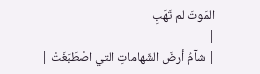المَوتَ لم تَهَبِ
|
| شآمُ أرضَ الشّهاماتِ التي اصْطَبَغَتْ |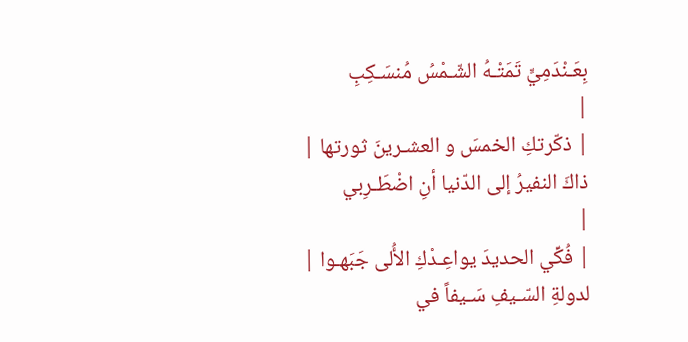بِعَـنْدَمِيٍّ تَمَتْـهُ الشّـمْسُ مُنسَـكِبِ
|
| ذكّرتكِ الخمسَ و العشـرينَ ثورتها |
ذاكَ النفيرُ إلى الدّنيا أنِ اضْطَـرِبي
|
| فُكِّي الحديدَ يواعِـدْكِ الأُلى جَبَهـوا |
لدولةِ السّـيفِ سَـيفاً في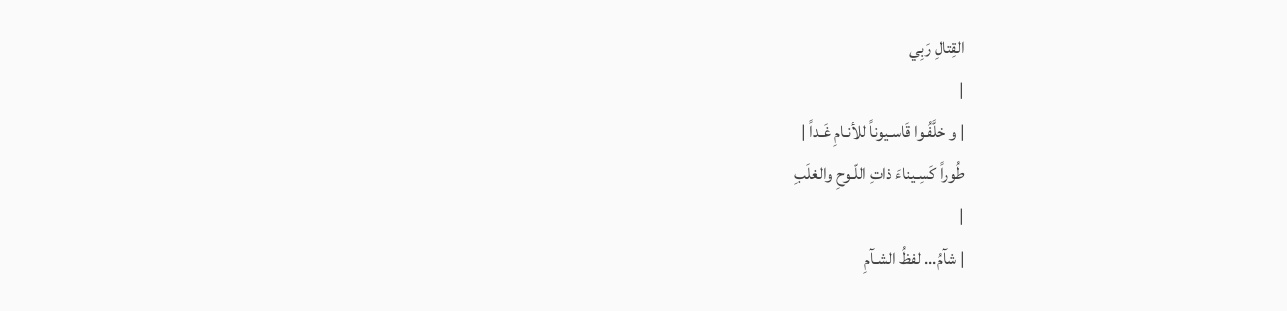القِتالِ رَبِي
|
| و خلَّفُـوا قَاسـيوناً للأنـامِ غَـداً |
طُوراً كَسِـيناءَ ذاتِ اللّـوحِ والغلَبِ
|
| شآمُ... لفظُ الشـآمِ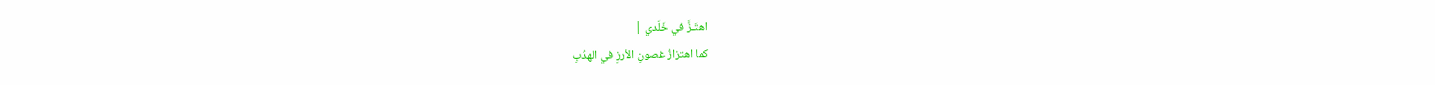اهتَـزَّ في خَلَدي |
كما اهتزازُ غصونِ الأرزِ في الهدُبِ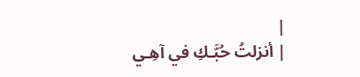|
| أنزلتُ حُبَّـكِ في آهِـي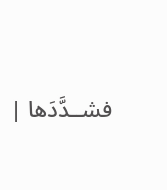فشــدَّدَها |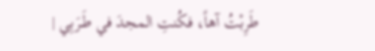طَرِبْتُ آهاً، فكُنتِ المجدَ في طَـرَبِي |